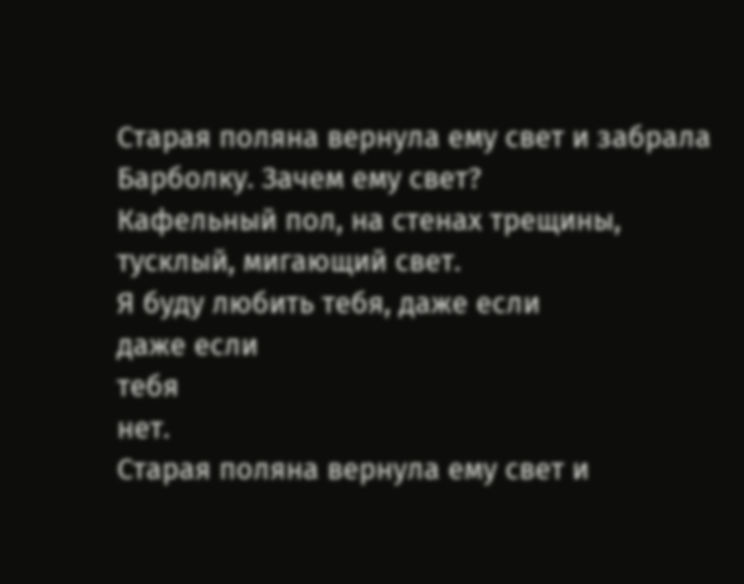Старая поляна вернула ему свет и забрала Барболку. Зачем ему свет?
Кафельный пол, на стенах трещины,
тусклый, мигающий свет.
Я буду любить тебя, даже если
даже если
тебя
нет.
Старая поляна вернула ему свет и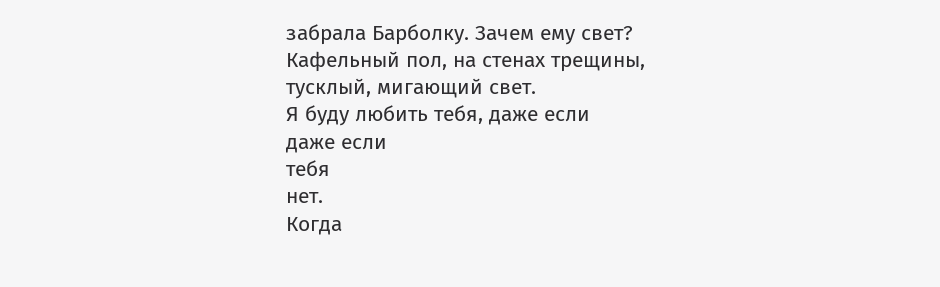забрала Барболку. Зачем ему свет?
Кафельный пол, на стенах трещины,
тусклый, мигающий свет.
Я буду любить тебя, даже если
даже если
тебя
нет.
Когда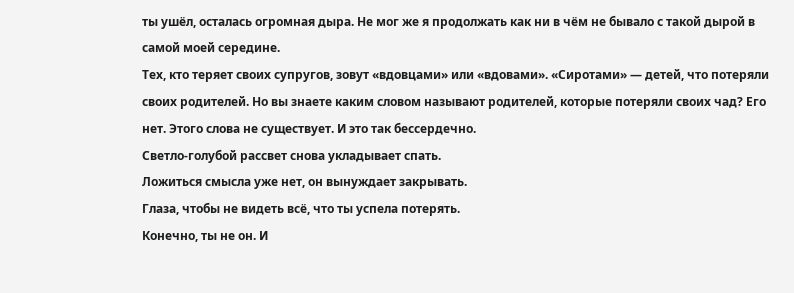ты ушёл, осталась огромная дыра. Не мог же я продолжать как ни в чём не бывало с такой дырой в самой моей середине.
Тех, кто теряет своих супругов, зовут «вдовцами» или «вдовами». «Сиротами» — детей, что потеряли своих родителей. Но вы знаете каким словом называют родителей, которые потеряли своих чад? Его нет. Этого слова не существует. И это так бессердечно.
Светло-голубой рассвет снова укладывает спать.
Ложиться смысла уже нет, он вынуждает закрывать.
Глаза, чтобы не видеть всё, что ты успела потерять.
Конечно, ты не он. И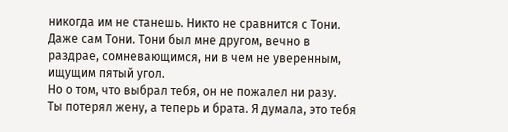никогда им не станешь. Никто не сравнится с Тони. Даже сам Тони. Тони был мне другом, вечно в раздрае, сомневающимся, ни в чем не уверенным, ищущим пятый угол.
Но о том, что выбрал тебя, он не пожалел ни разу.
Ты потерял жену, а теперь и брата. Я думала, это тебя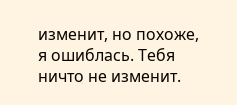изменит, но похоже, я ошиблась. Тебя ничто не изменит.